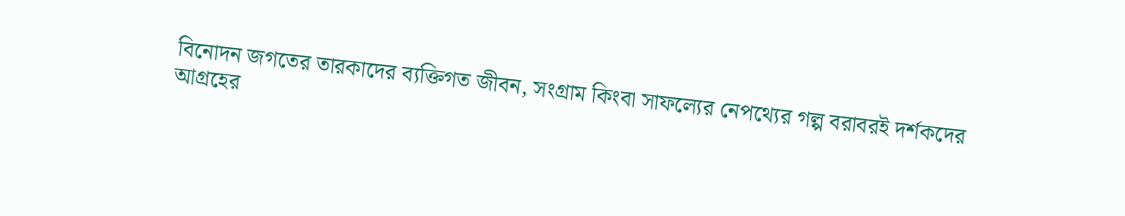বিনোদন জগতের তারকাদের ব্যক্তিগত জীবন, সংগ্রাম কিংবা সাফল্যের নেপথ্যের গল্প বরাবরই দর্শকদের আগ্রহের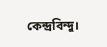কেন্দ্রবিন্দু।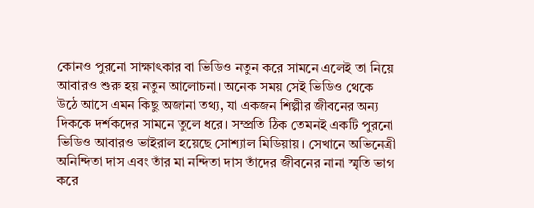কোনও পুরনো সাক্ষাৎকার বা ভিডিও নতুন করে সামনে এলেই তা নিয়ে আবারও শুরু হয় নতুন আলোচনা। অনেক সময় সেই ভিডিও থেকে উঠে আসে এমন কিছু অজানা তথ্য, যা একজন শিল্পীর জীবনের অন্য দিককে দর্শকদের সামনে তুলে ধরে। সম্প্রতি ঠিক তেমনই একটি পুরনো ভিডিও আবারও ভাইরাল হয়েছে সোশ্যাল মিডিয়ায়। সেখানে অভিনেত্রী অনিন্দিতা দাস এবং তাঁর মা নন্দিতা দাস তাঁদের জীবনের নানা স্মৃতি ভাগ করে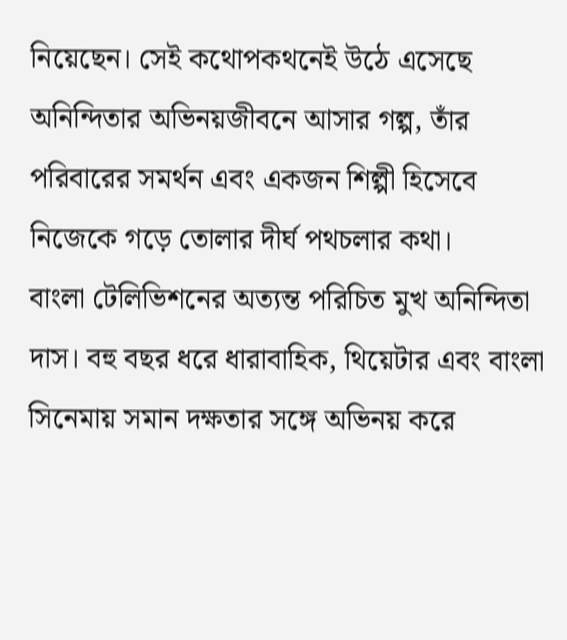নিয়েছেন। সেই কথোপকথনেই উঠে এসেছে অনিন্দিতার অভিনয়জীবনে আসার গল্প, তাঁর পরিবারের সমর্থন এবং একজন শিল্পী হিসেবে নিজেকে গড়ে তোলার দীর্ঘ পথচলার কথা।
বাংলা টেলিভিশনের অত্যন্ত পরিচিত মুখ অনিন্দিতা দাস। বহু বছর ধরে ধারাবাহিক, থিয়েটার এবং বাংলা সিনেমায় সমান দক্ষতার সঙ্গে অভিনয় করে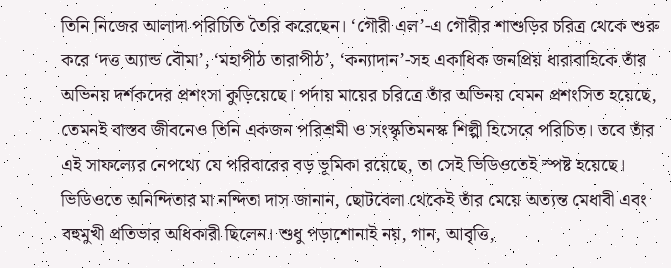তিনি নিজের আলাদা পরিচিতি তৈরি করেছেন। ‘গৌরী এল’-এ গৌরীর শাশুড়ির চরিত্র থেকে শুরু করে ‘দত্ত অ্যান্ড বৌমা’, ‘মহাপীঠ তারাপীঠ’, ‘কন্যাদান’-সহ একাধিক জনপ্রিয় ধারাবাহিকে তাঁর অভিনয় দর্শকদের প্রশংসা কুড়িয়েছে। পর্দায় মায়ের চরিত্রে তাঁর অভিনয় যেমন প্রশংসিত হয়েছে, তেমনই বাস্তব জীবনেও তিনি একজন পরিশ্রমী ও সংস্কৃতিমনস্ক শিল্পী হিসেবে পরিচিত। তবে তাঁর এই সাফল্যের নেপথ্যে যে পরিবারের বড় ভূমিকা রয়েছে, তা সেই ভিডিওতেই স্পষ্ট হয়েছে।
ভিডিওতে অনিন্দিতার মা নন্দিতা দাস জানান, ছোটবেলা থেকেই তাঁর মেয়ে অত্যন্ত মেধাবী এবং বহুমুখী প্রতিভার অধিকারী ছিলেন। শুধু পড়াশোনাই নয়, গান, আবৃত্তি,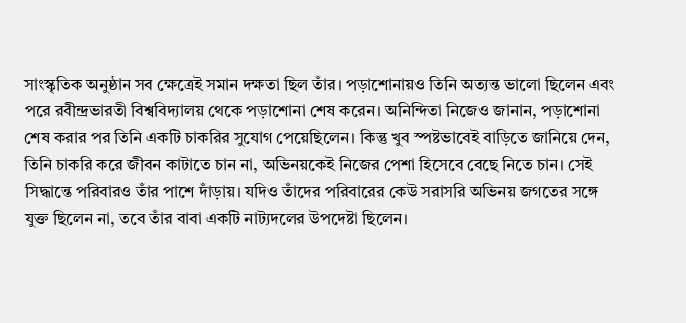সাংস্কৃতিক অনুষ্ঠান সব ক্ষেত্রেই সমান দক্ষতা ছিল তাঁর। পড়াশোনায়ও তিনি অত্যন্ত ভালো ছিলেন এবং পরে রবীন্দ্রভারতী বিশ্ববিদ্যালয় থেকে পড়াশোনা শেষ করেন। অনিন্দিতা নিজেও জানান, পড়াশোনা শেষ করার পর তিনি একটি চাকরির সুযোগ পেয়েছিলেন। কিন্তু খুব স্পষ্টভাবেই বাড়িতে জানিয়ে দেন, তিনি চাকরি করে জীবন কাটাতে চান না, অভিনয়কেই নিজের পেশা হিসেবে বেছে নিতে চান। সেই সিদ্ধান্তে পরিবারও তাঁর পাশে দাঁড়ায়। যদিও তাঁদের পরিবারের কেউ সরাসরি অভিনয় জগতের সঙ্গে যুক্ত ছিলেন না, তবে তাঁর বাবা একটি নাট্যদলের উপদেষ্টা ছিলেন।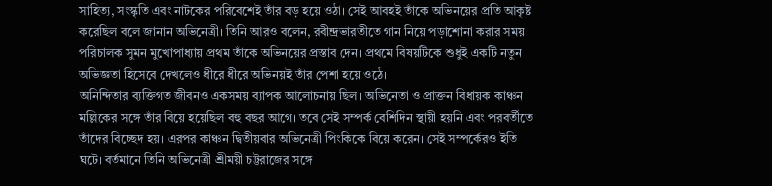সাহিত্য, সংস্কৃতি এবং নাটকের পরিবেশেই তাঁর বড় হয়ে ওঠা। সেই আবহই তাঁকে অভিনয়ের প্রতি আকৃষ্ট করেছিল বলে জানান অভিনেত্রী। তিনি আরও বলেন, রবীন্দ্রভারতীতে গান নিয়ে পড়াশোনা করার সময় পরিচালক সুমন মুখোপাধ্যায় প্রথম তাঁকে অভিনয়ের প্রস্তাব দেন। প্রথমে বিষয়টিকে শুধুই একটি নতুন অভিজ্ঞতা হিসেবে দেখলেও ধীরে ধীরে অভিনয়ই তাঁর পেশা হয়ে ওঠে।
অনিন্দিতার ব্যক্তিগত জীবনও একসময় ব্যাপক আলোচনায় ছিল। অভিনেতা ও প্রাক্তন বিধায়ক কাঞ্চন মল্লিকের সঙ্গে তাঁর বিয়ে হয়েছিল বহু বছর আগে। তবে সেই সম্পর্ক বেশিদিন স্থায়ী হয়নি এবং পরবর্তীতে তাঁদের বিচ্ছেদ হয়। এরপর কাঞ্চন দ্বিতীয়বার অভিনেত্রী পিংকিকে বিয়ে করেন। সেই সম্পর্কেরও ইতি ঘটে। বর্তমানে তিনি অভিনেত্রী শ্রীময়ী চট্টরাজের সঙ্গে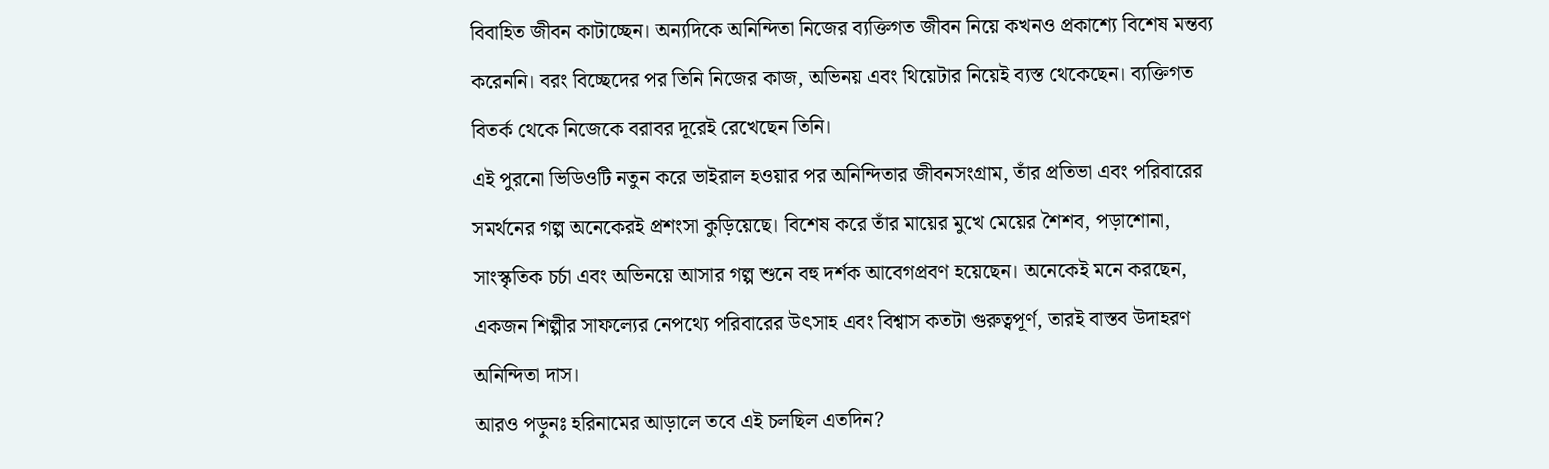বিবাহিত জীবন কাটাচ্ছেন। অন্যদিকে অনিন্দিতা নিজের ব্যক্তিগত জীবন নিয়ে কখনও প্রকাশ্যে বিশেষ মন্তব্য করেননি। বরং বিচ্ছেদের পর তিনি নিজের কাজ, অভিনয় এবং থিয়েটার নিয়েই ব্যস্ত থেকেছেন। ব্যক্তিগত বিতর্ক থেকে নিজেকে বরাবর দূরেই রেখেছেন তিনি।
এই পুরনো ভিডিওটি নতুন করে ভাইরাল হওয়ার পর অনিন্দিতার জীবনসংগ্রাম, তাঁর প্রতিভা এবং পরিবারের সমর্থনের গল্প অনেকেরই প্রশংসা কুড়িয়েছে। বিশেষ করে তাঁর মায়ের মুখে মেয়ের শৈশব, পড়াশোনা, সাংস্কৃতিক চর্চা এবং অভিনয়ে আসার গল্প শুনে বহু দর্শক আবেগপ্রবণ হয়েছেন। অনেকেই মনে করছেন, একজন শিল্পীর সাফল্যের নেপথ্যে পরিবারের উৎসাহ এবং বিশ্বাস কতটা গুরুত্বপূর্ণ, তারই বাস্তব উদাহরণ অনিন্দিতা দাস।
আরও পড়ুনঃ হরিনামের আড়ালে তবে এই চলছিল এতদিন?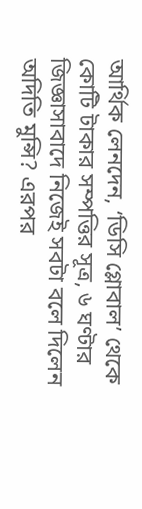আর্থিক লেনদেন, ‘ডিসি গ্লোবাল’ থেকে কোটি টাকার সম্পত্তির সূত্র, ৬ ঘণ্টার জিজ্ঞাসাবাদে নিজেই সবটা বলে দিলেন অদিতি মুন্সি? এরপর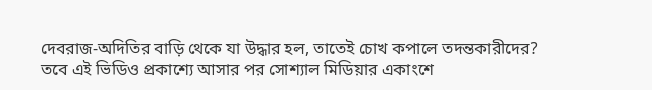দেবরাজ-অদিতির বাড়ি থেকে যা উদ্ধার হল, তাতেই চোখ কপালে তদন্তকারীদের?
তবে এই ভিডিও প্রকাশ্যে আসার পর সোশ্যাল মিডিয়ার একাংশে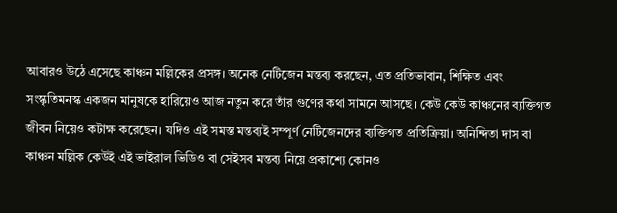আবারও উঠে এসেছে কাঞ্চন মল্লিকের প্রসঙ্গ। অনেক নেটিজেন মন্তব্য করছেন, এত প্রতিভাবান, শিক্ষিত এবং সংস্কৃতিমনস্ক একজন মানুষকে হারিয়েও আজ নতুন করে তাঁর গুণের কথা সামনে আসছে। কেউ কেউ কাঞ্চনের ব্যক্তিগত জীবন নিয়েও কটাক্ষ করেছেন। যদিও এই সমস্ত মন্তব্যই সম্পূর্ণ নেটিজেনদের ব্যক্তিগত প্রতিক্রিয়া। অনিন্দিতা দাস বা কাঞ্চন মল্লিক কেউই এই ভাইরাল ভিডিও বা সেইসব মন্তব্য নিয়ে প্রকাশ্যে কোনও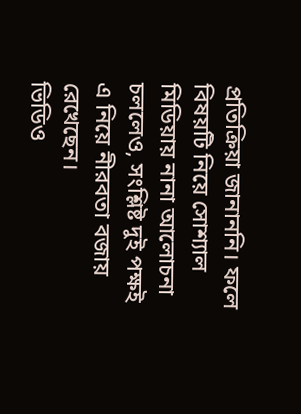প্রতিক্রিয়া জানাননি। ফলে বিষয়টি নিয়ে সোশ্যাল মিডিয়ায় নানা আলোচনা চললেও, সংশ্লিষ্ট দুই পক্ষই এ নিয়ে নীরবতা বজায় রেখেছেন।
ভিডিও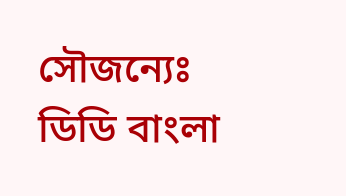সৌজন্যেঃ ডিডি বাংলা